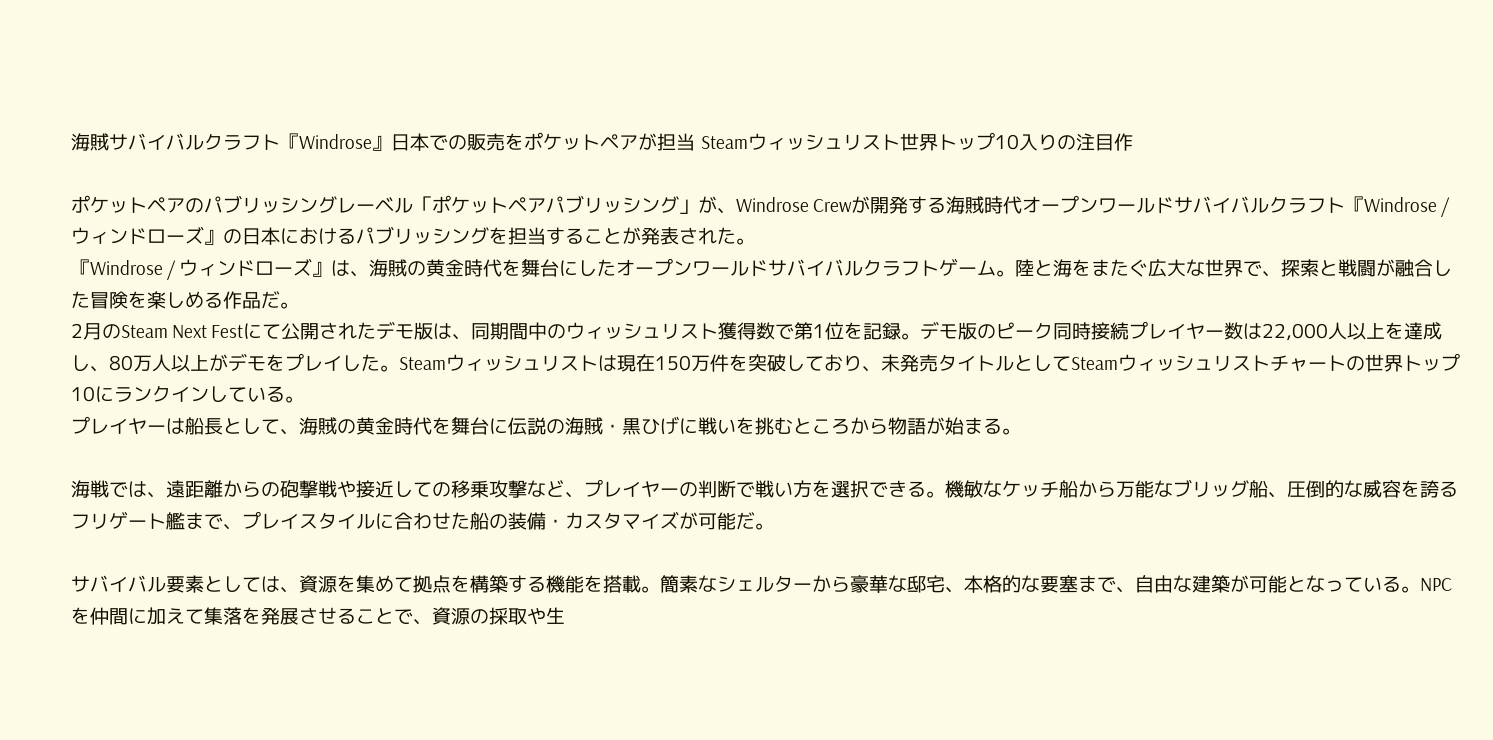海賊サバイバルクラフト『Windrose』日本での販売をポケットペアが担当 Steamウィッシュリスト世界トップ10入りの注目作

ポケットペアのパブリッシングレーベル「ポケットペアパブリッシング」が、Windrose Crewが開発する海賊時代オープンワールドサバイバルクラフト『Windrose / ウィンドローズ』の日本におけるパブリッシングを担当することが発表された。
『Windrose / ウィンドローズ』は、海賊の黄金時代を舞台にしたオープンワールドサバイバルクラフトゲーム。陸と海をまたぐ広大な世界で、探索と戦闘が融合した冒険を楽しめる作品だ。
2月のSteam Next Festにて公開されたデモ版は、同期間中のウィッシュリスト獲得数で第1位を記録。デモ版のピーク同時接続プレイヤー数は22,000人以上を達成し、80万人以上がデモをプレイした。Steamウィッシュリストは現在150万件を突破しており、未発売タイトルとしてSteamウィッシュリストチャートの世界トップ10にランクインしている。
プレイヤーは船長として、海賊の黄金時代を舞台に伝説の海賊・黒ひげに戦いを挑むところから物語が始まる。

海戦では、遠距離からの砲撃戦や接近しての移乗攻撃など、プレイヤーの判断で戦い方を選択できる。機敏なケッチ船から万能なブリッグ船、圧倒的な威容を誇るフリゲート艦まで、プレイスタイルに合わせた船の装備・カスタマイズが可能だ。

サバイバル要素としては、資源を集めて拠点を構築する機能を搭載。簡素なシェルターから豪華な邸宅、本格的な要塞まで、自由な建築が可能となっている。NPCを仲間に加えて集落を発展させることで、資源の採取や生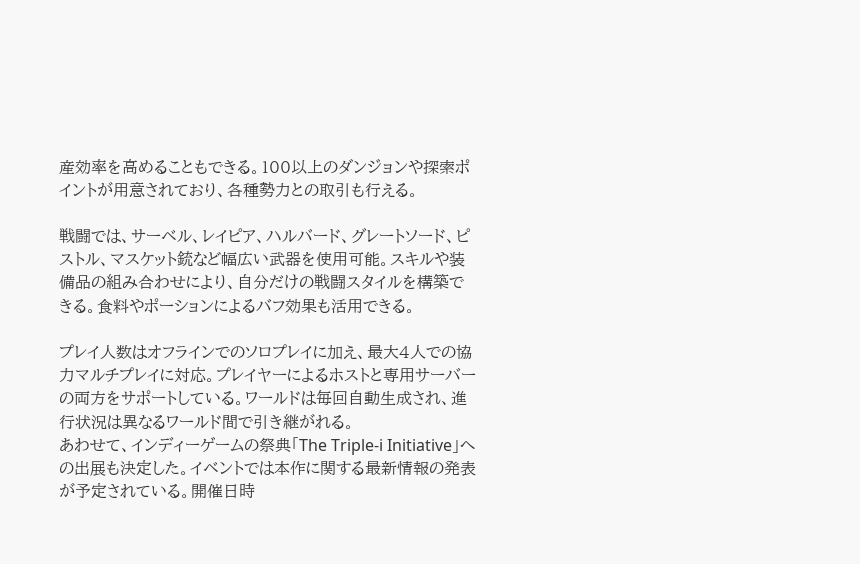産効率を高めることもできる。100以上のダンジョンや探索ポイントが用意されており、各種勢力との取引も行える。

戦闘では、サーベル、レイピア、ハルバード、グレートソード、ピストル、マスケット銃など幅広い武器を使用可能。スキルや装備品の組み合わせにより、自分だけの戦闘スタイルを構築できる。食料やポーションによるバフ効果も活用できる。

プレイ人数はオフラインでのソロプレイに加え、最大4人での協力マルチプレイに対応。プレイヤーによるホストと専用サーバーの両方をサポートしている。ワールドは毎回自動生成され、進行状況は異なるワールド間で引き継がれる。
あわせて、インディーゲームの祭典「The Triple-i Initiative」への出展も決定した。イベントでは本作に関する最新情報の発表が予定されている。開催日時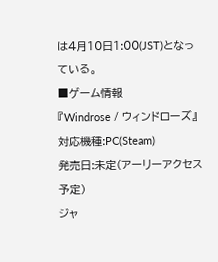は4月10日1:00(JST)となっている。
■ゲーム情報
『Windrose / ウィンドローズ』
対応機種:PC(Steam)
発売日:未定(アーリーアクセス予定)
ジャ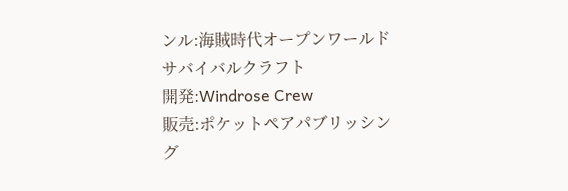ンル:海賊時代オープンワールドサバイバルクラフト
開発:Windrose Crew
販売:ポケットペアパブリッシング